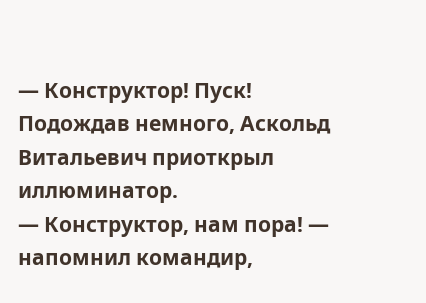— Конструктор! Пуск!
Подождав немного, Аскольд Витальевич приоткрыл иллюминатор.
— Конструктор, нам пора! — напомнил командир,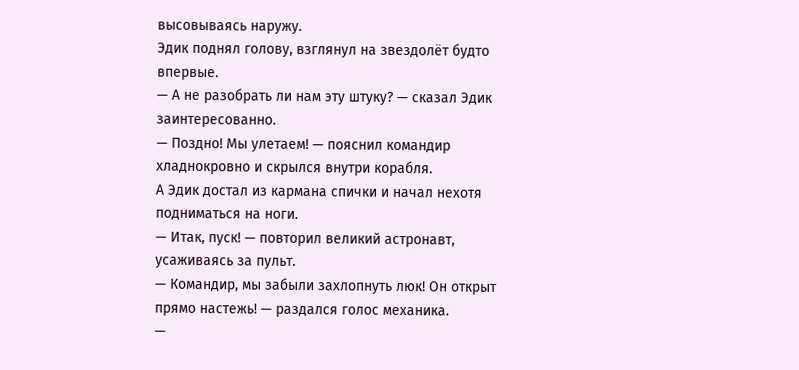высовываясь наружу.
Эдик поднял голову, взглянул на звездолёт будто впервые.
— А не разобрать ли нам эту штуку? — сказал Эдик заинтересованно.
— Поздно! Мы улетаем! — пояснил командир хладнокровно и скрылся внутри корабля.
А Эдик достал из кармана спички и начал нехотя подниматься на ноги.
— Итак, пуск! — повторил великий астронавт, усаживаясь за пульт.
— Командир, мы забыли захлопнуть люк! Он открыт прямо настежь! — раздался голос механика.
—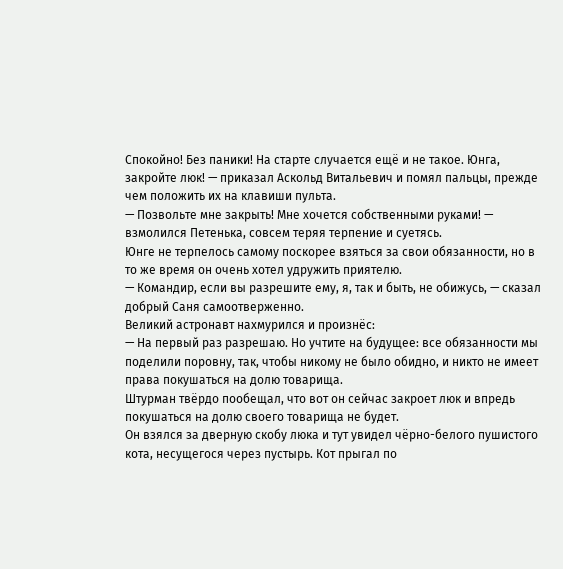Спокойно! Без паники! На старте случается ещё и не такое. Юнга, закройте люк! — приказал Аскольд Витальевич и помял пальцы, прежде чем положить их на клавиши пульта.
— Позвольте мне закрыть! Мне хочется собственными руками! — взмолился Петенька, совсем теряя терпение и суетясь.
Юнге не терпелось самому поскорее взяться за свои обязанности, но в то же время он очень хотел удружить приятелю.
— Командир, если вы разрешите ему, я, так и быть, не обижусь, — сказал добрый Саня самоотверженно.
Великий астронавт нахмурился и произнёс:
— На первый раз разрешаю. Но учтите на будущее: все обязанности мы поделили поровну, так, чтобы никому не было обидно, и никто не имеет права покушаться на долю товарища.
Штурман твёрдо пообещал, что вот он сейчас закроет люк и впредь покушаться на долю своего товарища не будет.
Он взялся за дверную скобу люка и тут увидел чёрно-белого пушистого кота, несущегося через пустырь. Кот прыгал по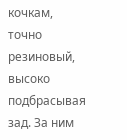кочкам, точно резиновый, высоко подбрасывая зад. За ним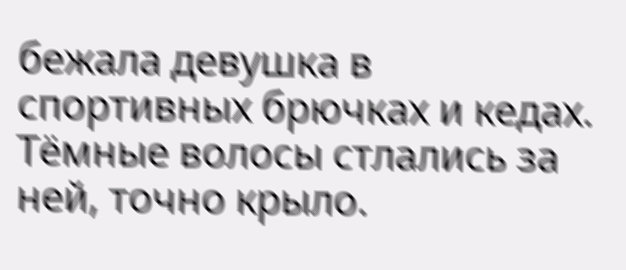бежала девушка в спортивных брючках и кедах. Тёмные волосы стлались за ней, точно крыло.